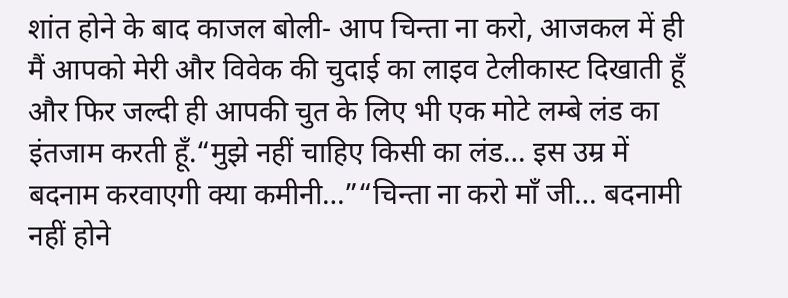शांत होने के बाद काजल बोली- आप चिन्ता ना करो, आजकल में ही मैं आपको मेरी और विवेक की चुदाई का लाइव टेलीकास्ट दिखाती हूँ और फिर जल्दी ही आपकी चुत के लिए भी एक मोटे लम्बे लंड का इंतजाम करती हूँ.“मुझे नहीं चाहिए किसी का लंड… इस उम्र में बदनाम करवाएगी क्या कमीनी…”“चिन्ता ना करो माँ जी… बदनामी नहीं होने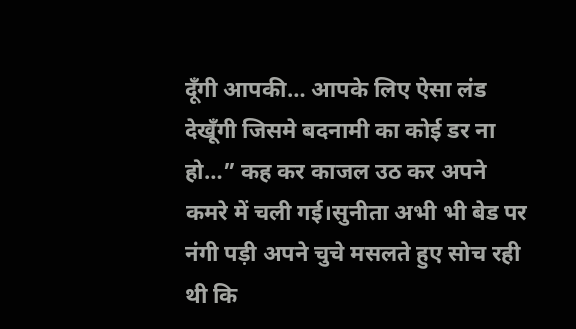दूँगी आपकी… आपके लिए ऐसा लंड देखूँगी जिसमे बदनामी का कोई डर ना हो…” कह कर काजल उठ कर अपने कमरे में चली गई।सुनीता अभी भी बेड पर नंगी पड़ी अपने चुचे मसलते हुए सोच रही थी कि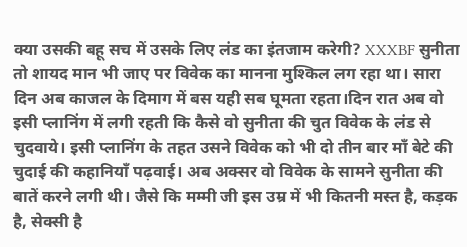क्या उसकी बहू सच में उसके लिए लंड का इंतजाम करेगी? XXXBF सुनीता तो शायद मान भी जाए पर विवेक का मानना मुश्किल लग रहा था। सारा दिन अब काजल के दिमाग में बस यही सब घूमता रहता।दिन रात अब वो इसी प्लानिंग में लगी रहती कि कैसे वो सुनीता की चुत विवेक के लंड से चुदवाये। इसी प्लानिंग के तहत उसने विवेक को भी दो तीन बार माँ बेटे की चुदाई की कहानियाँ पढ़वाई। अब अक्सर वो विवेक के सामने सुनीता की बातें करने लगी थी। जैसे कि मम्मी जी इस उम्र में भी कितनी मस्त है, कड़क है, सेक्सी है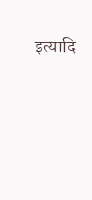इत्यादि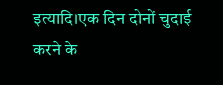इत्यादि।एक दिन दोनों चुदाई करने के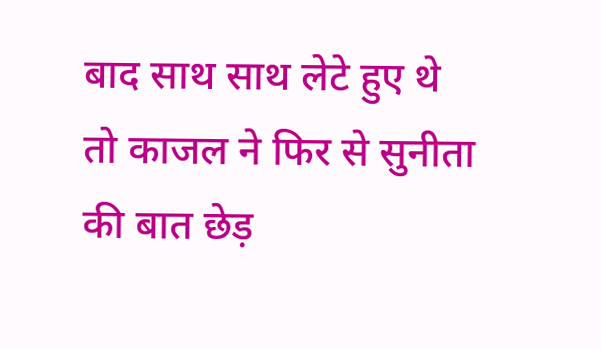बाद साथ साथ लेटे हुए थे तो काजल ने फिर से सुनीता की बात छेड़